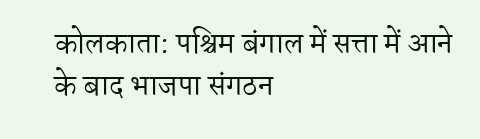कोलकाता: पश्चिम बंगाल में सत्ता में आने के बाद भाजपा संगठन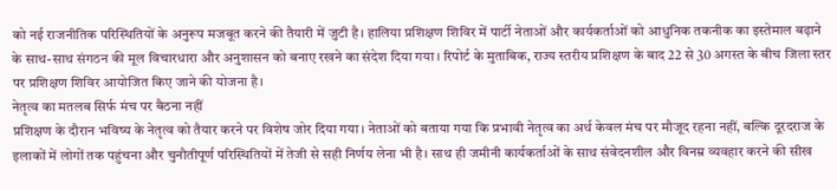को नई राजनीतिक परिस्थितियों के अनुरूप मजबूत करने की तैयारी में जुटी है। हालिया प्रशिक्षण शिविर में पार्टी नेताओं और कार्यकर्ताओं को आधुनिक तकनीक का इस्तेमाल बढ़ाने के साथ-साथ संगठन की मूल विचारधारा और अनुशासन को बनाए रखने का संदेश दिया गया। रिपोर्ट के मुताबिक, राज्य स्तरीय प्रशिक्षण के बाद 22 से 30 अगस्त के बीच जिला स्तर पर प्रशिक्षण शिविर आयोजित किए जाने की योजना है।
नेतृत्व का मतलब सिर्फ मंच पर बैठना नहीं
प्रशिक्षण के दौरान भविष्य के नेतृत्व को तैयार करने पर विशेष जोर दिया गया। नेताओं को बताया गया कि प्रभावी नेतृत्व का अर्थ केवल मंच पर मौजूद रहना नहीं, बल्कि दूरदराज के इलाकों में लोगों तक पहुंचना और चुनौतीपूर्ण परिस्थितियों में तेजी से सही निर्णय लेना भी है। साथ ही जमीनी कार्यकर्ताओं के साथ संवेदनशील और विनम्र व्यवहार करने की सीख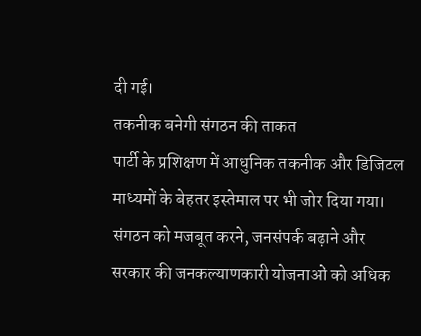दी गई।
तकनीक बनेगी संगठन की ताकत
पार्टी के प्रशिक्षण में आधुनिक तकनीक और डिजिटल माध्यमों के बेहतर इस्तेमाल पर भी जोर दिया गया। संगठन को मजबूत करने, जनसंपर्क बढ़ाने और सरकार की जनकल्याणकारी योजनाओं को अधिक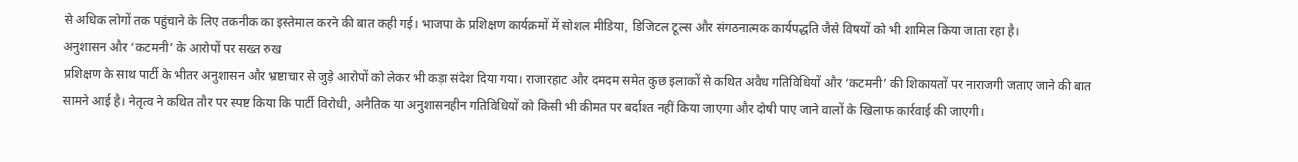से अधिक लोगों तक पहुंचाने के लिए तकनीक का इस्तेमाल करने की बात कही गई। भाजपा के प्रशिक्षण कार्यक्रमों में सोशल मीडिया, डिजिटल टूल्स और संगठनात्मक कार्यपद्धति जैसे विषयों को भी शामिल किया जाता रहा है।
अनुशासन और ‘कटमनी’ के आरोपों पर सख्त रुख
प्रशिक्षण के साथ पार्टी के भीतर अनुशासन और भ्रष्टाचार से जुड़े आरोपों को लेकर भी कड़ा संदेश दिया गया। राजारहाट और दमदम समेत कुछ इलाकों से कथित अवैध गतिविधियों और ‘कटमनी’ की शिकायतों पर नाराजगी जताए जाने की बात सामने आई है। नेतृत्व ने कथित तौर पर स्पष्ट किया कि पार्टी विरोधी, अनैतिक या अनुशासनहीन गतिविधियों को किसी भी कीमत पर बर्दाश्त नहीं किया जाएगा और दोषी पाए जाने वालों के खिलाफ कार्रवाई की जाएगी।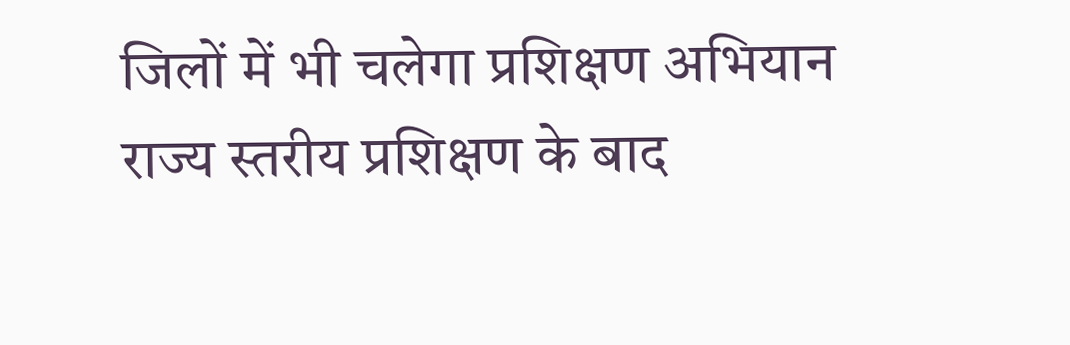जिलों में भी चलेगा प्रशिक्षण अभियान
राज्य स्तरीय प्रशिक्षण के बाद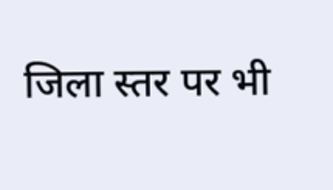जिला स्तर पर भी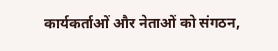कार्यकर्ताओं और नेताओं को संगठन,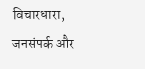विचारधारा, जनसंपर्क और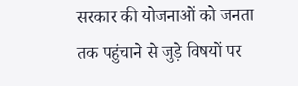सरकार की योजनाओं को जनता तक पहुंचाने से जुड़े विषयों पर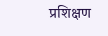प्रशिक्षण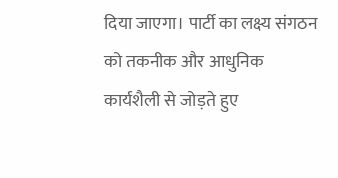दिया जाएगा। पार्टी का लक्ष्य संगठन को तकनीक और आधुनिक कार्यशैली से जोड़ते हुए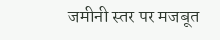जमीनी स्तर पर मजबूत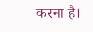करना है।